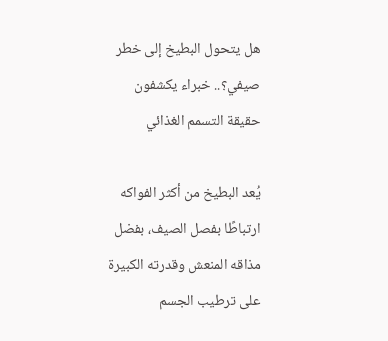هل يتحول البطيخ إلى خطر صيفي؟.. خبراء يكشفون حقيقة التسمم الغذائي

يُعد البطيخ من أكثر الفواكه ارتباطًا بفصل الصيف، بفضل مذاقه المنعش وقدرته الكبيرة على ترطيب الجسم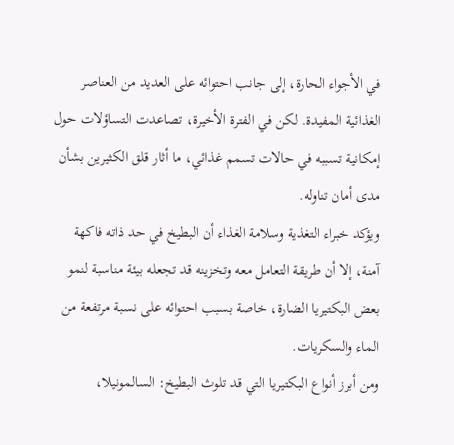في الأجواء الحارة، إلى جانب احتوائه على العديد من العناصر الغذائية المفيدة. لكن في الفترة الأخيرة، تصاعدت التساؤلات حول إمكانية تسببه في حالات تسمم غذائي، ما أثار قلق الكثيرين بشأن مدى أمان تناوله.
ويؤكد خبراء التغذية وسلامة الغذاء أن البطيخ في حد ذاته فاكهة آمنة، إلا أن طريقة التعامل معه وتخزينه قد تجعله بيئة مناسبة لنمو بعض البكتيريا الضارة، خاصة بسبب احتوائه على نسبة مرتفعة من الماء والسكريات.
ومن أبرز أنواع البكتيريا التي قد تلوث البطيخ: السالمونيلا،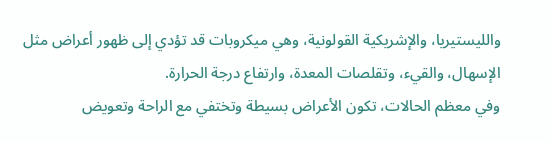والليستيريا، والإشريكية القولونية، وهي ميكروبات قد تؤدي إلى ظهور أعراض مثل الإسهال، والقيء، وتقلصات المعدة، وارتفاع درجة الحرارة.
وفي معظم الحالات، تكون الأعراض بسيطة وتختفي مع الراحة وتعويض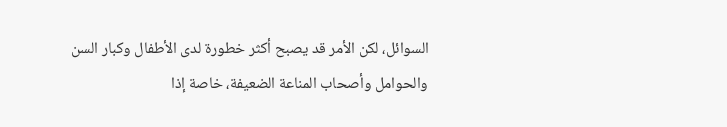السوائل، لكن الأمر قد يصبح أكثر خطورة لدى الأطفال وكبار السن والحوامل وأصحاب المناعة الضعيفة، خاصة إذا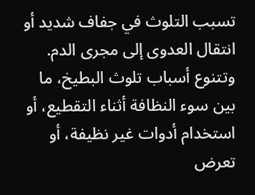تسبب التلوث في جفاف شديد أو انتقال العدوى إلى مجرى الدم.
وتتنوع أسباب تلوث البطيخ، ما بين سوء النظافة أثناء التقطيع، أو استخدام أدوات غير نظيفة، أو تعرض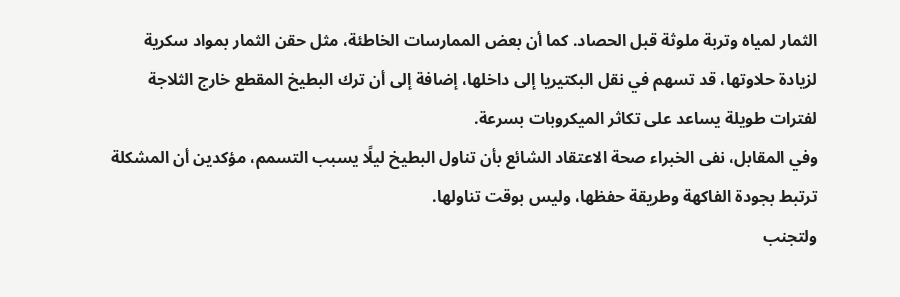الثمار لمياه وتربة ملوثة قبل الحصاد. كما أن بعض الممارسات الخاطئة، مثل حقن الثمار بمواد سكرية لزيادة حلاوتها، قد تسهم في نقل البكتيريا إلى داخلها، إضافة إلى أن ترك البطيخ المقطع خارج الثلاجة لفترات طويلة يساعد على تكاثر الميكروبات بسرعة.
وفي المقابل، نفى الخبراء صحة الاعتقاد الشائع بأن تناول البطيخ ليلًا يسبب التسمم، مؤكدين أن المشكلة ترتبط بجودة الفاكهة وطريقة حفظها، وليس بوقت تناولها.
ولتجنب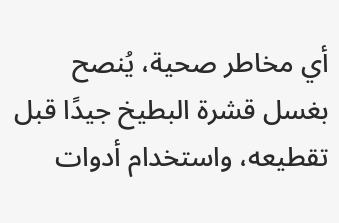أي مخاطر صحية، يُنصح بغسل قشرة البطيخ جيدًا قبل تقطيعه، واستخدام أدوات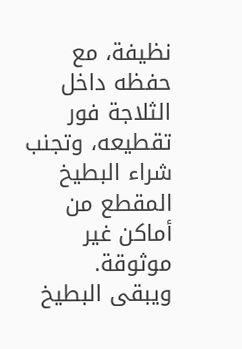نظيفة، مع حفظه داخل الثلاجة فور تقطيعه، وتجنب شراء البطيخ المقطع من أماكن غير موثوقة.
ويبقى البطيخ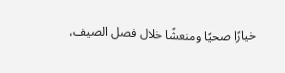خيارًا صحيًا ومنعشًا خلال فصل الصيف،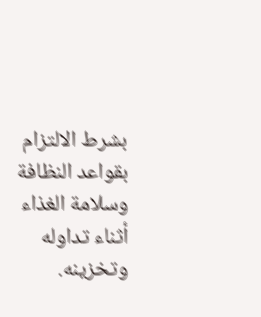بشرط الالتزام بقواعد النظافة وسلامة الغذاء أثناء تداوله وتخزينه.